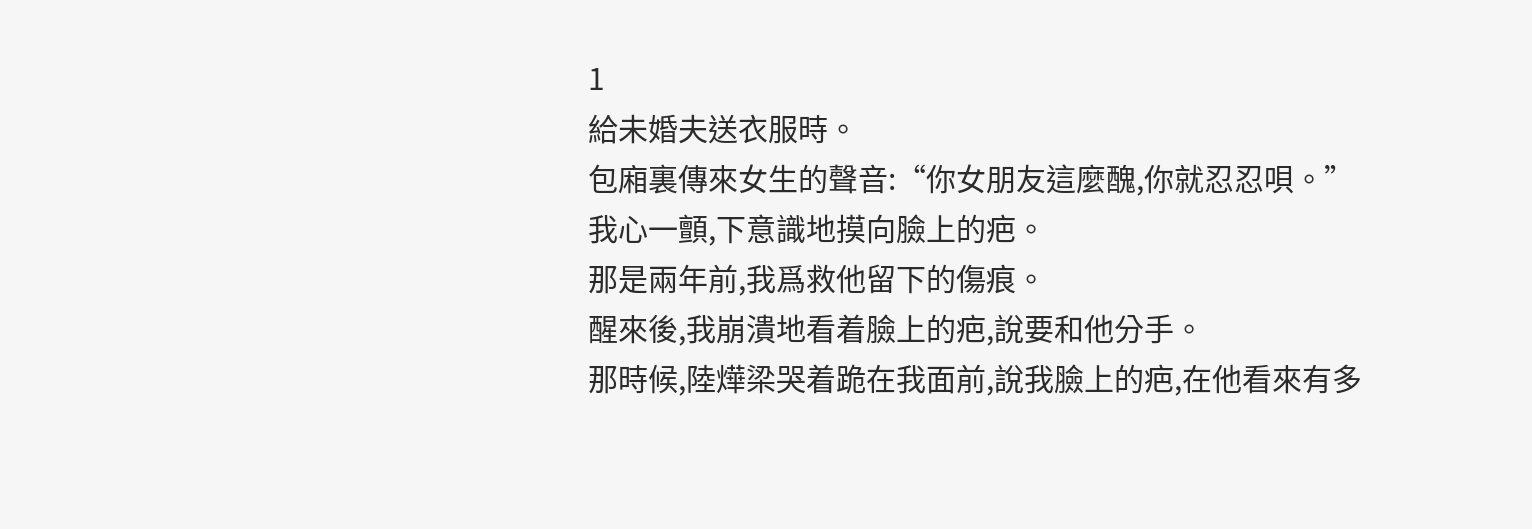1
給未婚夫送衣服時。
包廂裏傳來女生的聲音:“你女朋友這麼醜,你就忍忍唄。”
我心一顫,下意識地摸向臉上的疤。
那是兩年前,我爲救他留下的傷痕。
醒來後,我崩潰地看着臉上的疤,說要和他分手。
那時候,陸燁梁哭着跪在我面前,說我臉上的疤,在他看來有多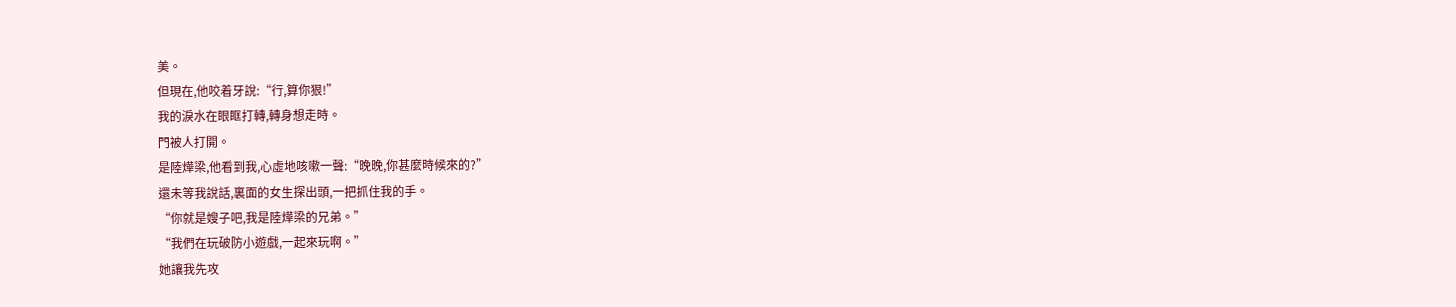美。
但現在,他咬着牙說:“行,算你狠!”
我的淚水在眼眶打轉,轉身想走時。
門被人打開。
是陸燁梁,他看到我,心虛地咳嗽一聲:“晚晚,你甚麼時候來的?”
還未等我說話,裏面的女生探出頭,一把抓住我的手。
“你就是嫂子吧,我是陸燁梁的兄弟。”
“我們在玩破防小遊戲,一起來玩啊。”
她讓我先攻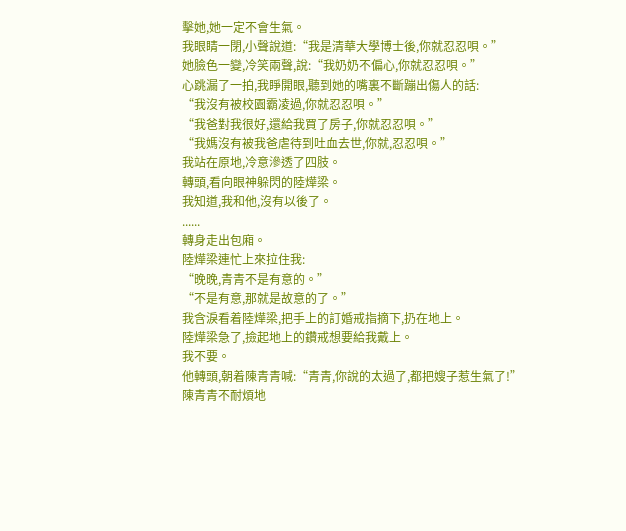擊她,她一定不會生氣。
我眼睛一閉,小聲說道:“我是清華大學博士後,你就忍忍唄。”
她臉色一變,冷笑兩聲,說:“我奶奶不偏心,你就忍忍唄。”
心跳漏了一拍,我睜開眼,聽到她的嘴裏不斷蹦出傷人的話:
“我沒有被校園霸凌過,你就忍忍唄。”
“我爸對我很好,還給我買了房子,你就忍忍唄。”
“我媽沒有被我爸虐待到吐血去世,你就,忍忍唄。”
我站在原地,冷意滲透了四肢。
轉頭,看向眼神躲閃的陸燁梁。
我知道,我和他,沒有以後了。
......
轉身走出包廂。
陸燁梁連忙上來拉住我:
“晚晚,青青不是有意的。”
“不是有意,那就是故意的了。”
我含淚看着陸燁梁,把手上的訂婚戒指摘下,扔在地上。
陸燁梁急了,撿起地上的鑽戒想要給我戴上。
我不要。
他轉頭,朝着陳青青喊:“青青,你說的太過了,都把嫂子惹生氣了!”
陳青青不耐煩地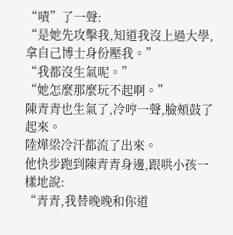“嘖”了一聲:
“是她先攻擊我,知道我沒上過大學,拿自己博士身份壓我。”
“我都沒生氣呢。”
“她怎麼那麼玩不起啊。”
陳青青也生氣了,冷哼一聲,臉頰鼓了起來。
陸燁梁冷汗都流了出來。
他快步跑到陳青青身邊,跟哄小孩一樣地說:
“青青,我替晚晚和你道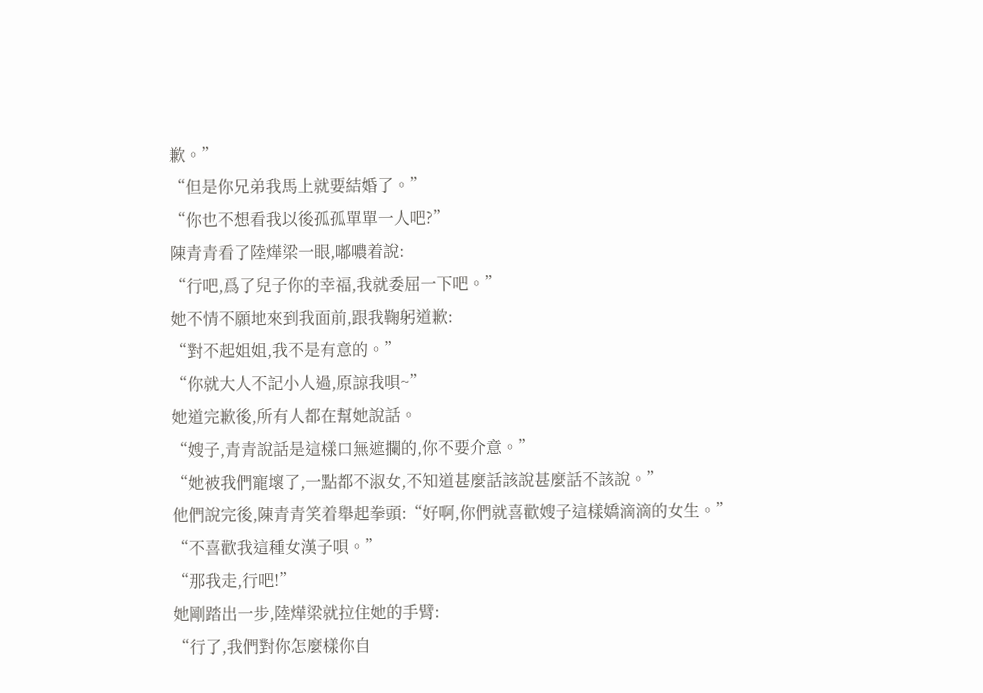歉。”
“但是你兄弟我馬上就要結婚了。”
“你也不想看我以後孤孤單單一人吧?”
陳青青看了陸燁梁一眼,嘟噥着說:
“行吧,爲了兒子你的幸福,我就委屈一下吧。”
她不情不願地來到我面前,跟我鞠躬道歉:
“對不起姐姐,我不是有意的。”
“你就大人不記小人過,原諒我唄~”
她道完歉後,所有人都在幫她說話。
“嫂子,青青說話是這樣口無遮攔的,你不要介意。”
“她被我們寵壞了,一點都不淑女,不知道甚麼話該說甚麼話不該說。”
他們說完後,陳青青笑着舉起拳頭:“好啊,你們就喜歡嫂子這樣嬌滴滴的女生。”
“不喜歡我這種女漢子唄。”
“那我走,行吧!”
她剛踏出一步,陸燁梁就拉住她的手臂:
“行了,我們對你怎麼樣你自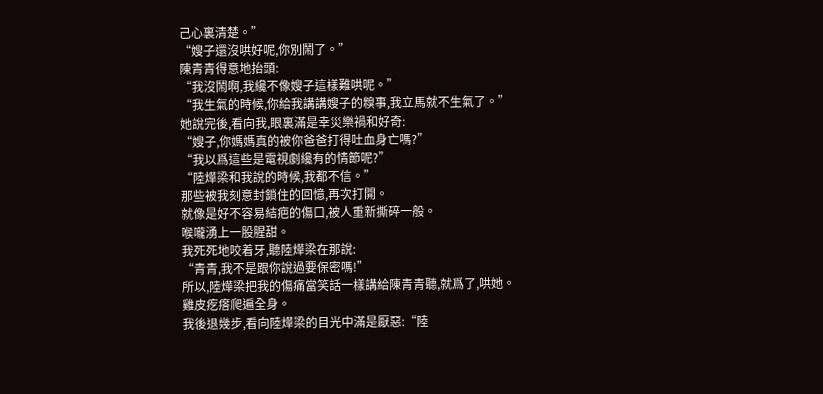己心裏清楚。”
“嫂子還沒哄好呢,你別鬧了。”
陳青青得意地抬頭:
“我沒鬧啊,我纔不像嫂子這樣難哄呢。”
“我生氣的時候,你給我講講嫂子的糗事,我立馬就不生氣了。”
她說完後,看向我,眼裏滿是幸災樂禍和好奇:
“嫂子,你媽媽真的被你爸爸打得吐血身亡嗎?”
“我以爲這些是電視劇纔有的情節呢?”
“陸燁梁和我說的時候,我都不信。”
那些被我刻意封鎖住的回憶,再次打開。
就像是好不容易結疤的傷口,被人重新撕碎一般。
喉嚨湧上一股腥甜。
我死死地咬着牙,聽陸燁梁在那說:
“青青,我不是跟你說過要保密嗎!”
所以,陸燁梁把我的傷痛當笑話一樣講給陳青青聽,就爲了,哄她。
雞皮疙瘩爬遍全身。
我後退幾步,看向陸燁梁的目光中滿是厭惡:“陸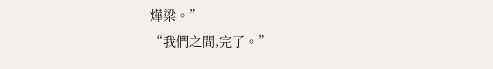燁梁。”
“我們之間,完了。”